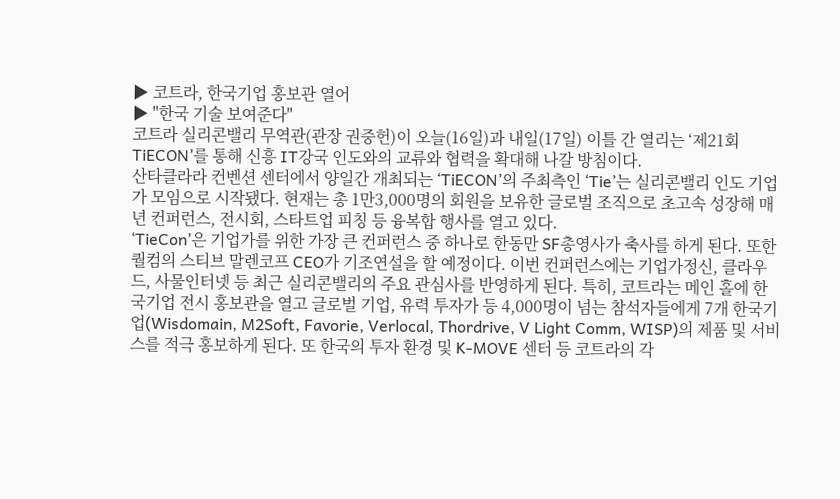▶ 코트라, 한국기업 홍보관 열어
▶ "한국 기술 보여준다"
코트라 실리콘밸리 무역관(관장 권중헌)이 오늘(16일)과 내일(17일) 이틀 간 열리는 ‘제21회 TiECON’를 통해 신흥 IT강국 인도와의 교류와 협력을 확대해 나갈 방침이다.
산타클라라 컨벤션 센터에서 양일간 개최되는 ‘TiECON’의 주최측인 ‘Tie’는 실리콘밸리 인도 기업가 모임으로 시작됐다. 현재는 총 1만3,000명의 회원을 보유한 글로벌 조직으로 초고속 성장해 매년 컨퍼런스, 전시회, 스타트업 피칭 등 융복합 행사를 열고 있다.
‘TieCon’은 기업가를 위한 가장 큰 컨퍼런스 중 하나로 한동만 SF총영사가 축사를 하게 된다. 또한 퀄컴의 스티브 말렌코프 CEO가 기조연설을 할 예정이다. 이번 컨퍼런스에는 기업가정신, 클라우드, 사물인터넷 등 최근 실리콘밸리의 주요 관심사를 반영하게 된다. 특히, 코트라는 메인 홀에 한국기업 전시 홍보관을 열고 글로벌 기업, 유력 투자가 등 4,000명이 넘는 참석자들에게 7개 한국기업(Wisdomain, M2Soft, Favorie, Verlocal, Thordrive, V Light Comm, WISP)의 제품 및 서비스를 적극 홍보하게 된다. 또 한국의 투자 환경 및 K-MOVE 센터 등 코트라의 각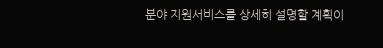분야 지원서비스를 상세히 설명할 계획이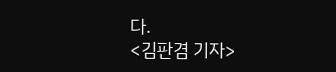다.
<김판겸 기자>